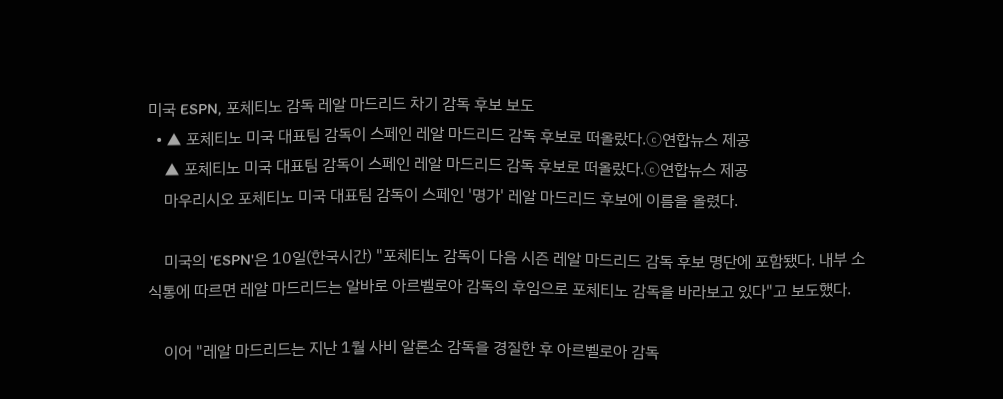미국 ESPN, 포체티노 감독 레알 마드리드 차기 감독 후보 보도
  • ▲ 포체티노 미국 대표팀 감독이 스페인 레알 마드리드 감독 후보로 떠올랐다.ⓒ연합뉴스 제공
    ▲ 포체티노 미국 대표팀 감독이 스페인 레알 마드리드 감독 후보로 떠올랐다.ⓒ연합뉴스 제공
    마우리시오 포체티노 미국 대표팀 감독이 스페인 '명가' 레알 마드리드 후보에 이름을 올렸다.

    미국의 'ESPN'은 10일(한국시간) "포체티노 감독이 다음 시즌 레알 마드리드 감독 후보 명단에 포함됐다. 내부 소식통에 따르면 레알 마드리드는 알바로 아르벨로아 감독의 후임으로 포체티노 감독을 바라보고 있다"고 보도했다.

    이어 "레알 마드리드는 지난 1월 사비 알론소 감독을 경질한 후 아르벨로아 감독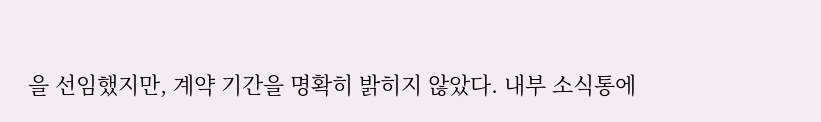을 선임했지만, 계약 기간을 명확히 밝히지 않았다. 내부 소식통에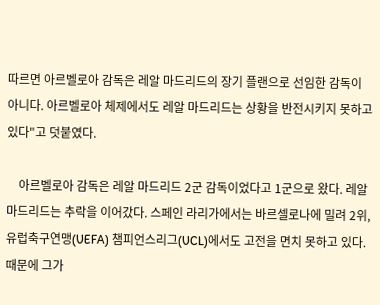따르면 아르벨로아 감독은 레알 마드리드의 장기 플랜으로 선임한 감독이 아니다. 아르벨로아 체제에서도 레알 마드리드는 상황을 반전시키지 못하고 있다"고 덧붙였다.

    아르벨로아 감독은 레알 마드리드 2군 감독이었다고 1군으로 왔다. 레알 마드리드는 추락을 이어갔다. 스페인 라리가에서는 바르셀로나에 밀려 2위, 유럽축구연맹(UEFA) 챔피언스리그(UCL)에서도 고전을 면치 못하고 있다. 때문에 그가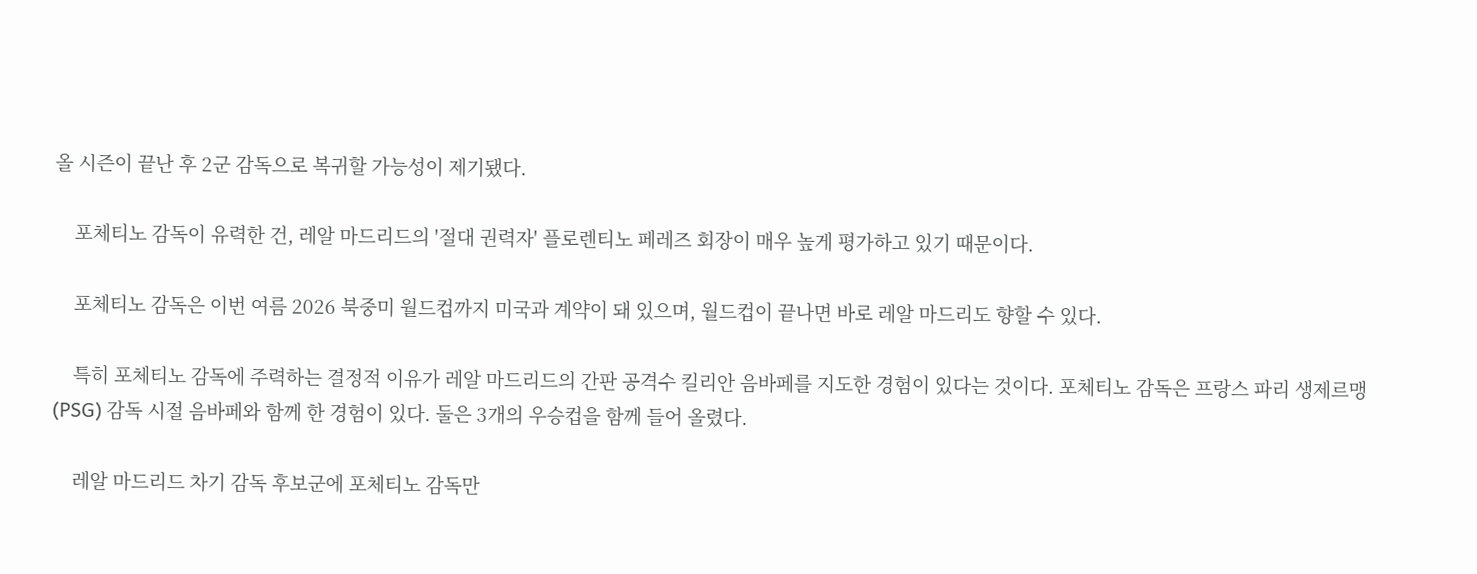올 시즌이 끝난 후 2군 감독으로 복귀할 가능성이 제기됐다.

    포체티노 감독이 유력한 건, 레알 마드리드의 '절대 권력자' 플로렌티노 페레즈 회장이 매우 높게 평가하고 있기 때문이다.

    포체티노 감독은 이번 여름 2026 북중미 월드컵까지 미국과 계약이 돼 있으며, 월드컵이 끝나면 바로 레알 마드리도 향할 수 있다.

    특히 포체티노 감독에 주력하는 결정적 이유가 레알 마드리드의 간판 공격수 킬리안 음바페를 지도한 경험이 있다는 것이다. 포체티노 감독은 프랑스 파리 생제르맹(PSG) 감독 시절 음바페와 함께 한 경험이 있다. 둘은 3개의 우승컵을 함께 들어 올렸다.

    레알 마드리드 차기 감독 후보군에 포체티노 감독만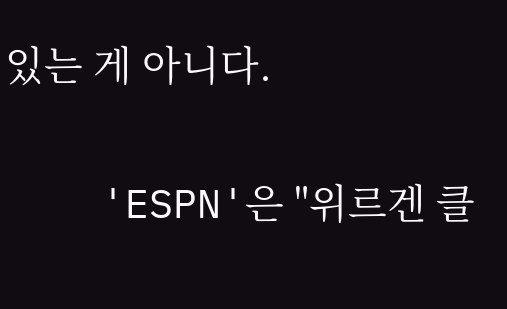있는 게 아니다.

    'ESPN'은 "위르겐 클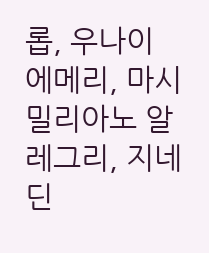롭, 우나이 에메리, 마시밀리아노 알레그리, 지네딘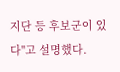지단 등 후보군이 있다"고 설명했다.